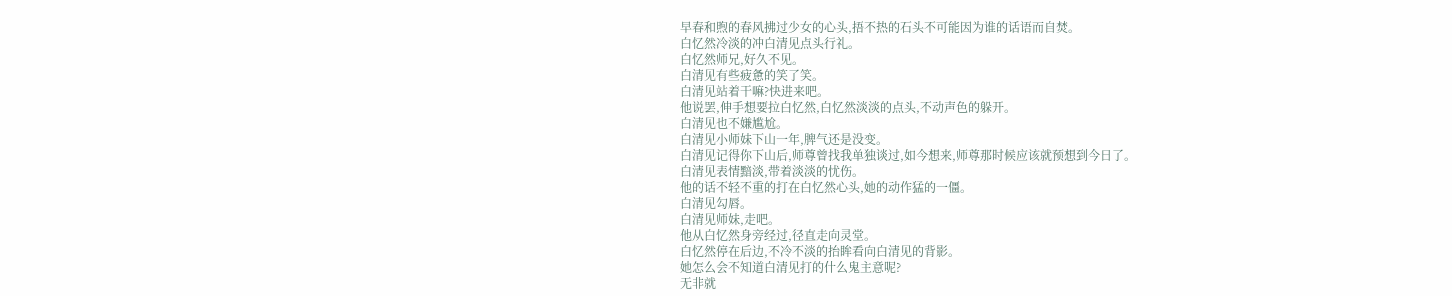早春和煦的春风拂过少女的心头,捂不热的石头不可能因为谁的话语而自焚。
白忆然冷淡的冲白清见点头行礼。
白忆然师兄,好久不见。
白清见有些疲惫的笑了笑。
白清见站着干嘛?快进来吧。
他说罢,伸手想要拉白忆然,白忆然淡淡的点头,不动声色的躲开。
白清见也不嫌尴尬。
白清见小师妹下山一年,脾气还是没变。
白清见记得你下山后,师尊曾找我单独谈过,如今想来,师尊那时候应该就预想到今日了。
白清见表情黯淡,带着淡淡的忧伤。
他的话不轻不重的打在白忆然心头,她的动作猛的一僵。
白清见勾唇。
白清见师妹,走吧。
他从白忆然身旁经过,径直走向灵堂。
白忆然停在后边,不冷不淡的抬眸看向白清见的背影。
她怎么会不知道白清见打的什么鬼主意呢?
无非就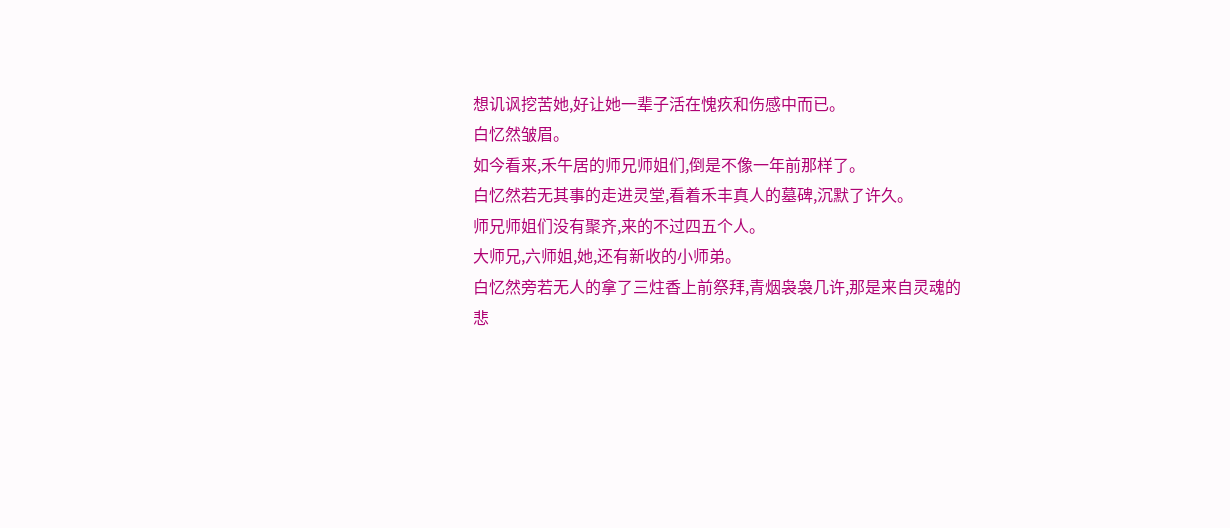想讥讽挖苦她,好让她一辈子活在愧疚和伤感中而已。
白忆然皱眉。
如今看来,禾午居的师兄师姐们,倒是不像一年前那样了。
白忆然若无其事的走进灵堂,看着禾丰真人的墓碑,沉默了许久。
师兄师姐们没有聚齐,来的不过四五个人。
大师兄,六师姐,她,还有新收的小师弟。
白忆然旁若无人的拿了三炷香上前祭拜,青烟袅袅几许,那是来自灵魂的悲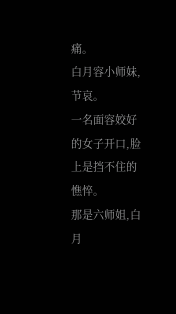痛。
白月容小师妹,节哀。
一名面容姣好的女子开口,脸上是挡不住的憔悴。
那是六师姐,白月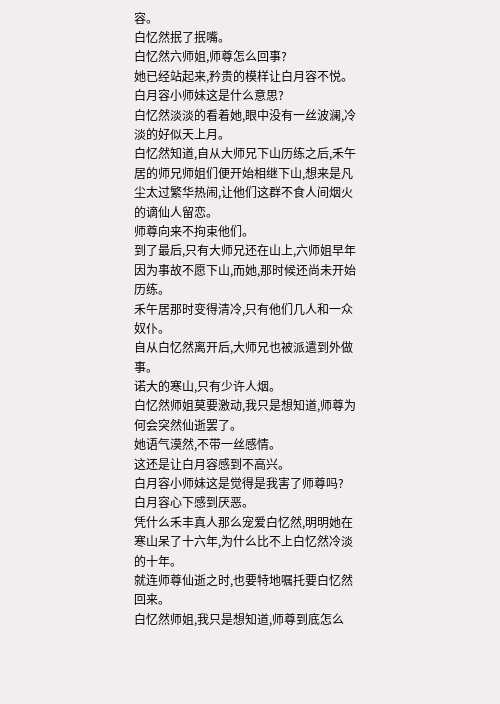容。
白忆然抿了抿嘴。
白忆然六师姐,师尊怎么回事?
她已经站起来,矜贵的模样让白月容不悦。
白月容小师妹这是什么意思?
白忆然淡淡的看着她,眼中没有一丝波澜,冷淡的好似天上月。
白忆然知道,自从大师兄下山历练之后,禾午居的师兄师姐们便开始相继下山,想来是凡尘太过繁华热闹,让他们这群不食人间烟火的谪仙人留恋。
师尊向来不拘束他们。
到了最后,只有大师兄还在山上,六师姐早年因为事故不愿下山,而她,那时候还尚未开始历练。
禾午居那时变得清冷,只有他们几人和一众奴仆。
自从白忆然离开后,大师兄也被派遣到外做事。
诺大的寒山,只有少许人烟。
白忆然师姐莫要激动,我只是想知道,师尊为何会突然仙逝罢了。
她语气漠然,不带一丝感情。
这还是让白月容感到不高兴。
白月容小师妹这是觉得是我害了师尊吗?
白月容心下感到厌恶。
凭什么禾丰真人那么宠爱白忆然,明明她在寒山呆了十六年,为什么比不上白忆然冷淡的十年。
就连师尊仙逝之时,也要特地嘱托要白忆然回来。
白忆然师姐,我只是想知道,师尊到底怎么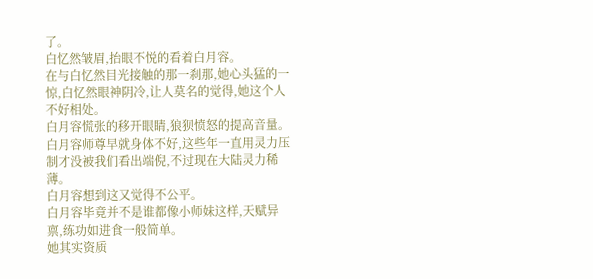了。
白忆然皱眉,抬眼不悦的看着白月容。
在与白忆然目光接触的那一刹那,她心头猛的一惊,白忆然眼神阴冷,让人莫名的觉得,她这个人不好相处。
白月容慌张的移开眼睛,狼狈愤怒的提高音量。
白月容师尊早就身体不好,这些年一直用灵力压制才没被我们看出端倪,不过现在大陆灵力稀薄。
白月容想到这又觉得不公平。
白月容毕竟并不是谁都像小师妹这样,天赋异禀,练功如进食一般简单。
她其实资质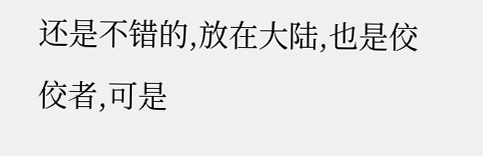还是不错的,放在大陆,也是佼佼者,可是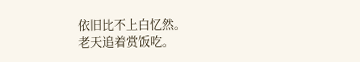依旧比不上白忆然。
老天追着赏饭吃。